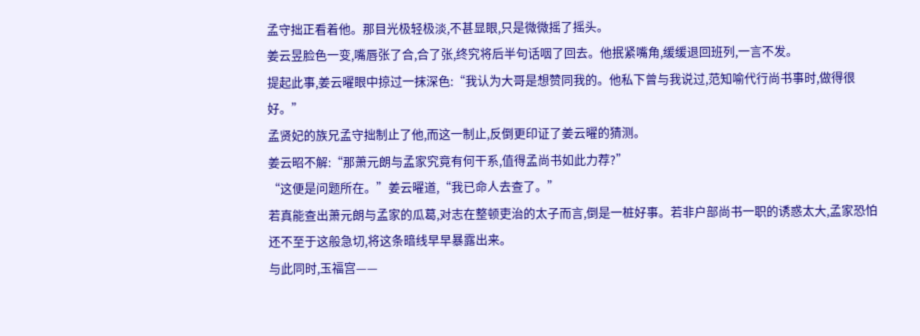孟守拙正看着他。那目光极轻极淡,不甚显眼,只是微微摇了摇头。
姜云昱脸色一变,嘴唇张了合,合了张,终究将后半句话咽了回去。他抿紧嘴角,缓缓退回班列,一言不发。
提起此事,姜云曜眼中掠过一抹深色:“我认为大哥是想赞同我的。他私下曾与我说过,范知喻代行尚书事时,做得很好。”
孟贤妃的族兄孟守拙制止了他,而这一制止,反倒更印证了姜云曜的猜测。
姜云昭不解:“那萧元朗与孟家究竟有何干系,值得孟尚书如此力荐?”
“这便是问题所在。”姜云曜道,“我已命人去查了。”
若真能查出萧元朗与孟家的瓜葛,对志在整顿吏治的太子而言,倒是一桩好事。若非户部尚书一职的诱惑太大,孟家恐怕还不至于这般急切,将这条暗线早早暴露出来。
与此同时,玉福宫——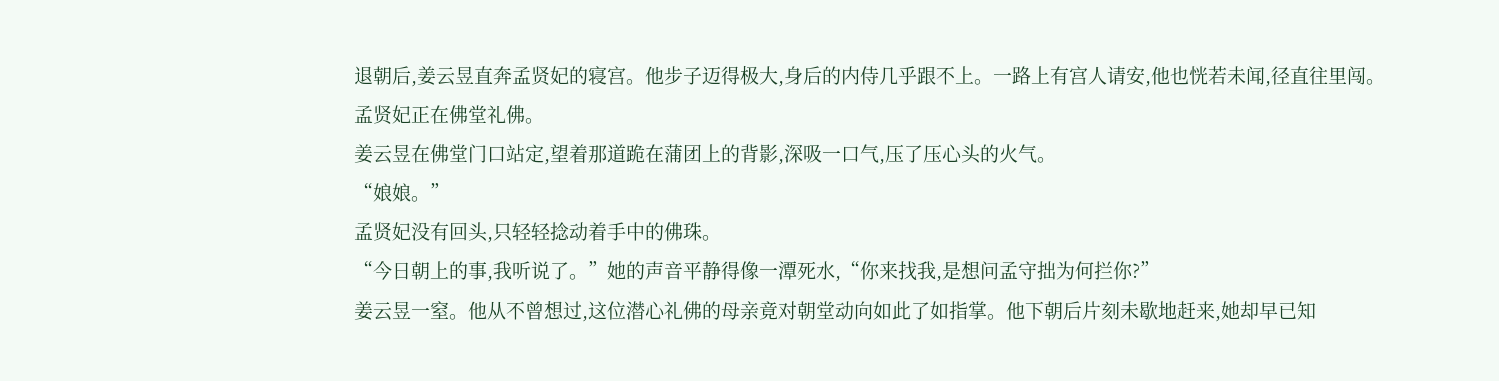退朝后,姜云昱直奔孟贤妃的寝宫。他步子迈得极大,身后的内侍几乎跟不上。一路上有宫人请安,他也恍若未闻,径直往里闯。
孟贤妃正在佛堂礼佛。
姜云昱在佛堂门口站定,望着那道跪在蒲团上的背影,深吸一口气,压了压心头的火气。
“娘娘。”
孟贤妃没有回头,只轻轻捻动着手中的佛珠。
“今日朝上的事,我听说了。”她的声音平静得像一潭死水,“你来找我,是想问孟守拙为何拦你?”
姜云昱一窒。他从不曾想过,这位潜心礼佛的母亲竟对朝堂动向如此了如指掌。他下朝后片刻未歇地赶来,她却早已知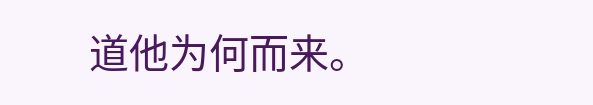道他为何而来。